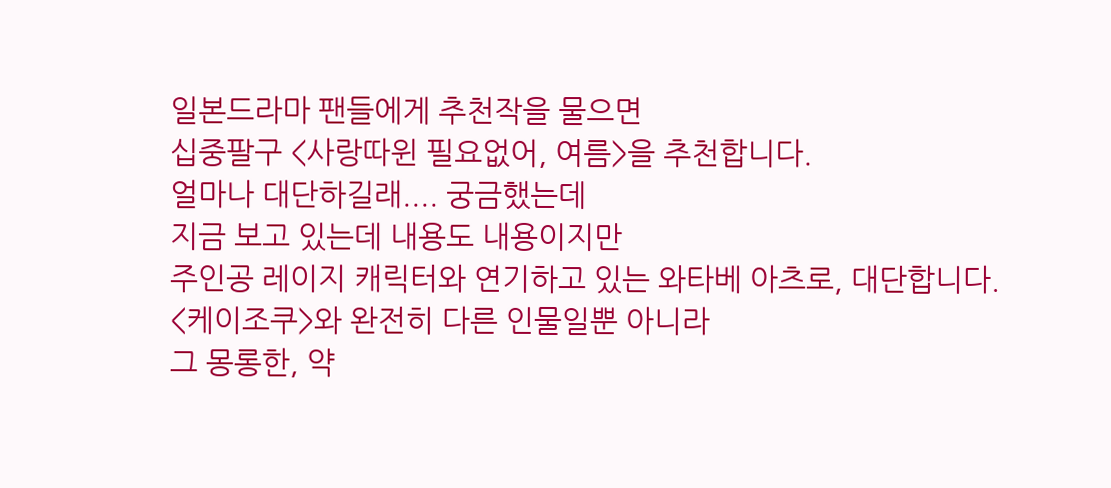일본드라마 팬들에게 추천작을 물으면
십중팔구 <사랑따윈 필요없어, 여름>을 추천합니다.
얼마나 대단하길래.... 궁금했는데
지금 보고 있는데 내용도 내용이지만
주인공 레이지 캐릭터와 연기하고 있는 와타베 아츠로, 대단합니다.
<케이조쿠>와 완전히 다른 인물일뿐 아니라
그 몽롱한, 약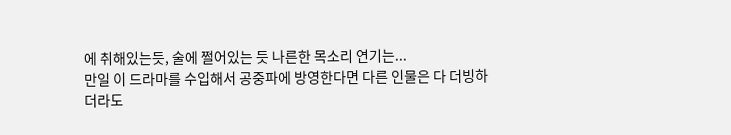에 취해있는듯, 술에 쩔어있는 듯 나른한 목소리 연기는...
만일 이 드라마를 수입해서 공중파에 방영한다면 다른 인물은 다 더빙하더라도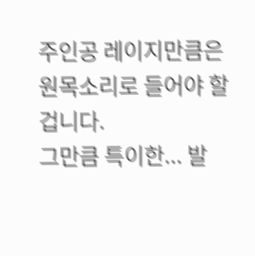주인공 레이지만큼은 원목소리로 들어야 할 겁니다.
그만큼 특이한... 발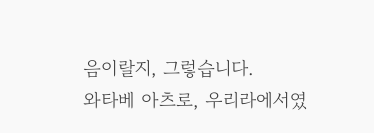음이랄지, 그렇습니다.
와타베 아츠로, 우리라에서였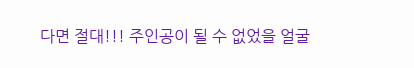다면 절대!!! 주인공이 될 수 없었을 얼굴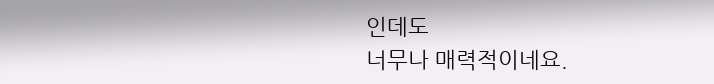인데도
너무나 매력적이네요.